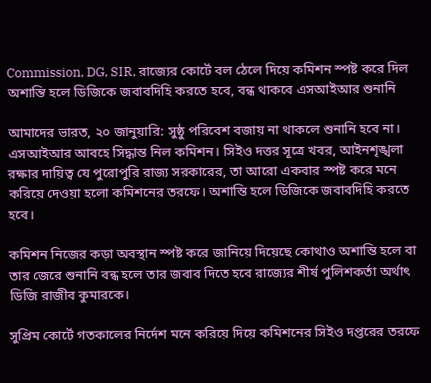Commission, DG, SIR, রাজ্যের কোর্টে বল ঠেলে দিয়ে কমিশন স্পষ্ট করে দিল অশান্তি হলে ডিজিকে জবাবদিহি করতে হবে, বন্ধ থাকবে এসআইআর শুনানি

আমাদের ভারত, ২০ জানুয়ারি: সুষ্ঠু পরিবেশ বজায় না থাকলে শুনানি হবে না। এসআইআর আবহে সিদ্ধান্ত নিল কমিশন। সিইও দত্তর সূত্রে খবর, আইনশৃঙ্খলা রক্ষার দায়িত্ব যে পুরোপুরি রাজ্য সরকারের, তা আরো একবার স্পষ্ট করে মনে করিয়ে দেওয়া হলো কমিশনের তরফে। অশান্তি হলে ডিজিকে জবাবদিহি করতে হবে।

কমিশন নিজের কড়া অবস্থান স্পষ্ট করে জানিয়ে দিয়েছে কোথাও অশান্তি হলে বা তার জেরে শুনানি বন্ধ হলে তার জবাব দিতে হবে রাজ্যের শীর্ষ পুলিশকর্তা অর্থাৎ ডিজি রাজীব কুমারকে।

সুপ্রিম কোর্টে গতকালের নির্দেশ মনে করিয়ে দিয়ে কমিশনের সিইও দপ্তরের তরফে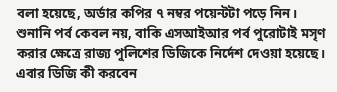বলা হয়েছে, অর্ডার কপির ৭ নম্বর পয়েন্টটা পড়ে নিন। শুনানি পর্ব কেবল নয়, বাকি এসআইআর পর্ব পুরোটাই মসৃণ করার ক্ষেত্রে রাজ্য পুলিশের ডিজিকে নির্দেশ দেওয়া হয়েছে। এবার ডিজি কী করবেন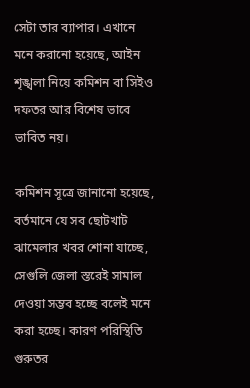সেটা তার ব্যাপার। এখানে মনে করানো হয়েছে, আইন শৃঙ্খলা নিয়ে কমিশন বা সিইও দফতর আর বিশেষ ভাবে ভাবিত নয়।

কমিশন সূত্রে জানানো হয়েছে, বর্তমানে যে সব ছোটখাট ঝামেলার খবর শোনা যাচ্ছে, সেগুলি জেলা স্তরেই সামাল দেওয়া সম্ভব হচ্ছে বলেই মনে করা হচ্ছে। কারণ পরিস্থিতি গুরুতর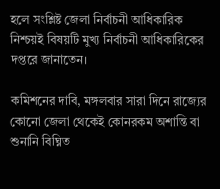হলে সংশ্লিষ্ট জেলা নির্বাচনী আধিকারিক নিশ্চয়ই বিষয়টি মুখ্য নির্বাচনী আধিকারিকের দপ্তরে জানাতেন।

কমিশনের দাবি, মঙ্গলবার সারা দিনে রাজ্যের কোনো জেলা থেকেই কোনরকম অশান্তি বা শুনানি বিঘ্নিত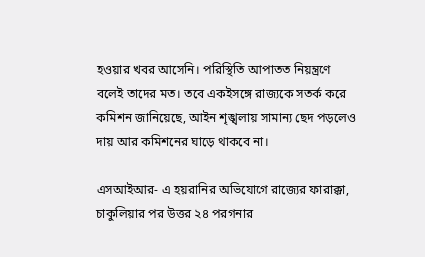হওয়ার খবর আসেনি। পরিস্থিতি আপাতত নিয়ন্ত্রণে বলেই তাদের মত। তবে একইসঙ্গে রাজ্যকে সতর্ক করে কমিশন জানিয়েছে, আইন শৃঙ্খলায় সামান্য ছেদ পড়লেও দায় আর কমিশনের ঘাড়ে থাকবে না।

এসআইআর- এ হয়রানির অভিযোগে রাজ্যের ফারাক্কা, চাকুলিয়ার পর উত্তর ২৪ পরগনার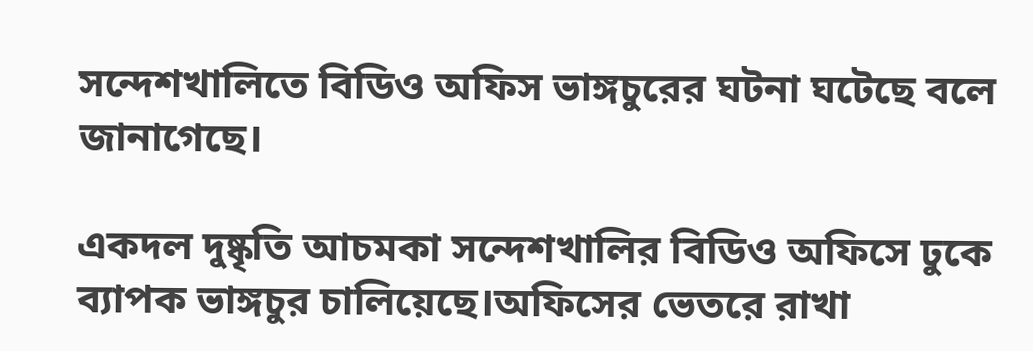সন্দেশখালিতে বিডিও অফিস ভাঙ্গচুরের ঘটনা ঘটেছে বলে জানাগেছে।

একদল দুষ্কৃতি আচমকা সন্দেশখালির বিডিও অফিসে ঢুকে ব্যাপক ভাঙ্গচুর চালিয়েছে।অফিসের ভেতরে রাখা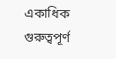একাধিক গুরুত্বপূর্ণ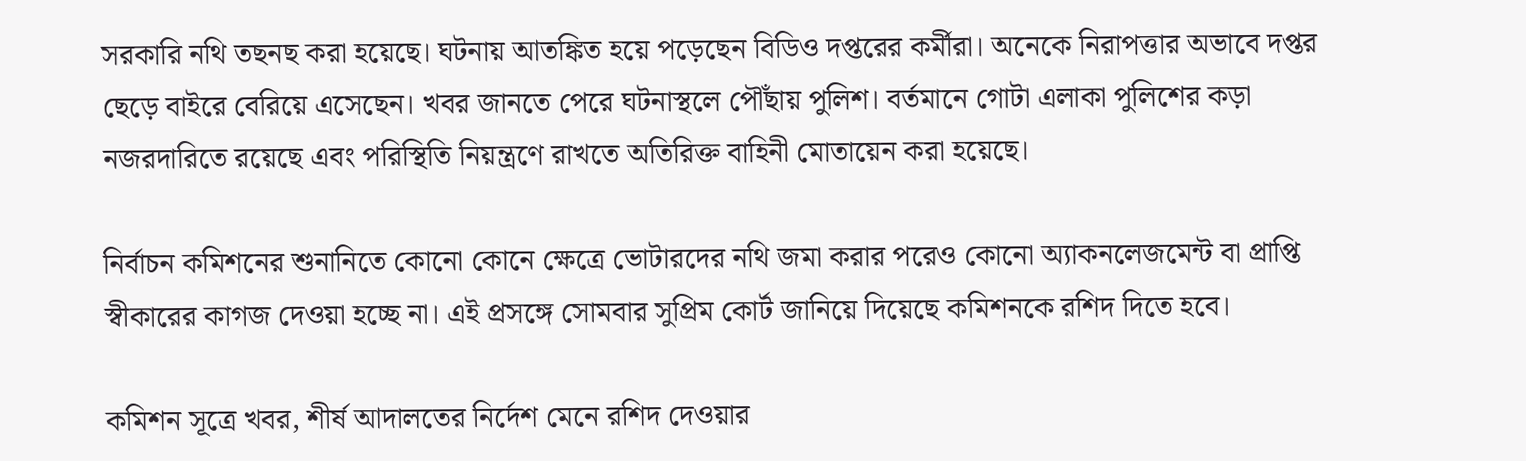সরকারি নথি তছনছ করা হয়েছে। ঘটনায় আতঙ্কিত হয়ে পড়েছেন বিডিও দপ্তরের কর্মীরা। অনেকে নিরাপত্তার অভাবে দপ্তর ছেড়ে বাইরে বেরিয়ে এসেছেন। খবর জানতে পেরে ঘটনাস্থলে পৌঁছায় পুলিশ। বর্তমানে গোটা এলাকা পুলিশের কড়া নজরদারিতে রয়েছে এবং পরিস্থিতি নিয়ন্ত্রণে রাখতে অতিরিক্ত বাহিনী মোতায়েন করা হয়েছে।

নির্বাচন কমিশনের শুনানিতে কোনো কোনে ক্ষেত্রে ভোটারদের নথি জমা করার পরেও কোনো অ্যাকনলেজমেন্ট বা প্রাপ্তি স্বীকারের কাগজ দেওয়া হচ্ছে না। এই প্রসঙ্গে সোমবার সুপ্রিম কোর্ট জানিয়ে দিয়েছে কমিশনকে রশিদ দিতে হবে।

কমিশন সূত্রে খবর, শীর্ষ আদালতের নির্দেশ মেনে রশিদ দেওয়ার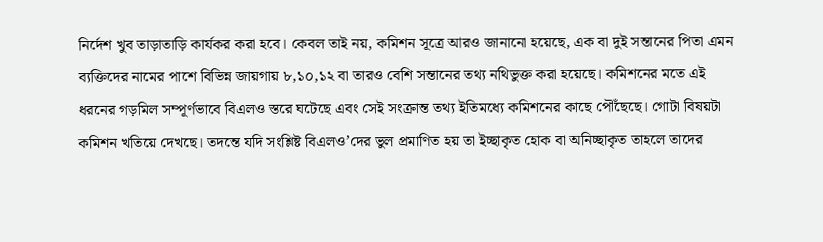নির্দেশ খুব তাড়াতাড়ি কার্যকর করা হবে। কেবল তাই নয়, কমিশন সূত্রে আরও জানানো হয়েছে, এক বা দুই সন্তানের পিতা এমন ব্যক্তিদের নামের পাশে বিভিন্ন জায়গায় ৮,১০,১২ বা তারও বেশি সন্তানের তথ্য নথিভুক্ত করা হয়েছে। কমিশনের মতে এই ধরনের গড়মিল সম্পূর্ণভাবে বিএলও স্তরে ঘটেছে এবং সেই সংক্রান্ত তথ্য ইতিমধ্যে কমিশনের কাছে পৌঁছেছে। গোটা বিষয়টা কমিশন খতিয়ে দেখছে। তদন্তে যদি সংশ্লিষ্ট বিএলও’দের ভুল প্রমাণিত হয় তা ইচ্ছাকৃত হোক বা অনিচ্ছাকৃত তাহলে তাদের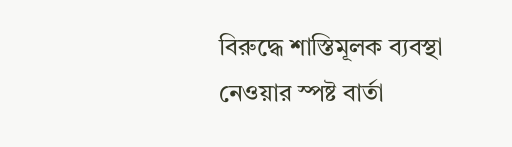বিরুদ্ধে শাস্তিমূলক ব্যবস্থা নেওয়ার স্পষ্ট বার্তা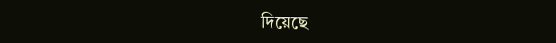দিয়েছে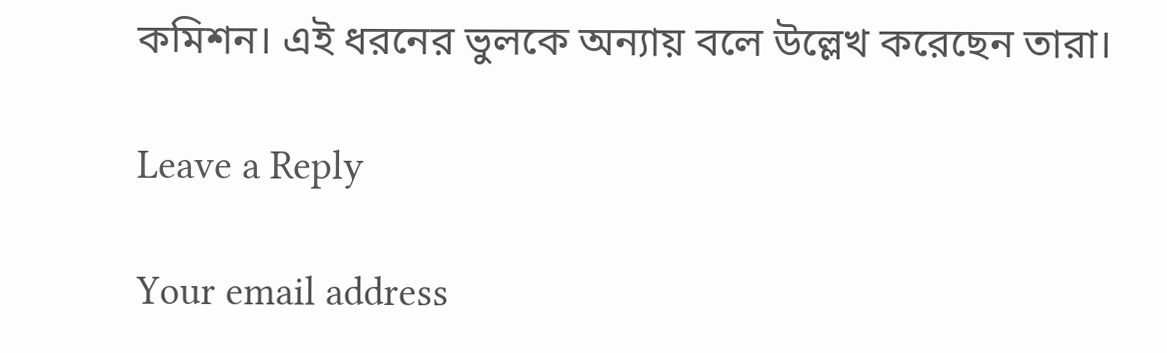কমিশন। এই ধরনের ভুলকে অন্যায় বলে উল্লেখ করেছেন তারা।

Leave a Reply

Your email address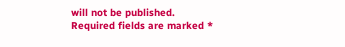will not be published. Required fields are marked *